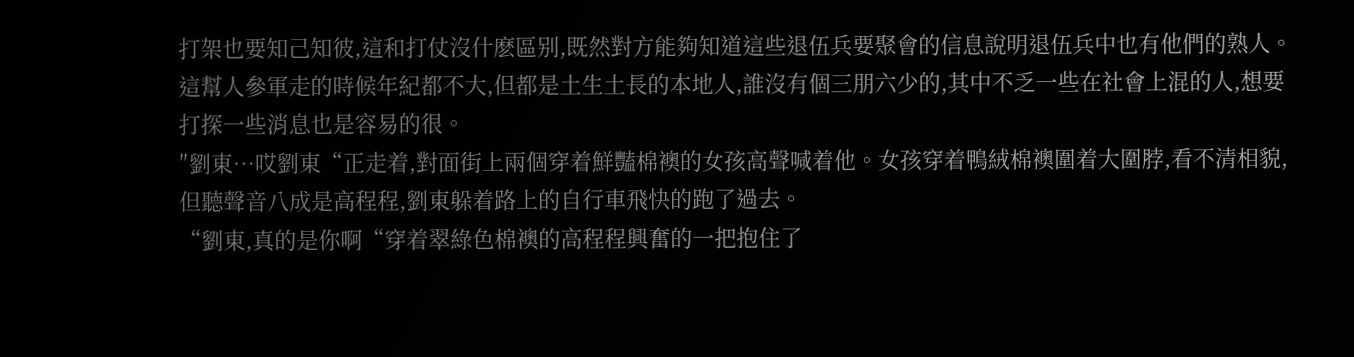打架也要知己知彼,這和打仗沒什麽區别,既然對方能夠知道這些退伍兵要聚會的信息說明退伍兵中也有他們的熟人。
這幫人參軍走的時候年紀都不大,但都是土生土長的本地人,誰沒有個三朋六少的,其中不乏一些在社會上混的人,想要打探一些消息也是容易的很。
″劉東…哎劉東“正走着,對面街上兩個穿着鮮豔棉襖的女孩高聲喊着他。女孩穿着鴨絨棉襖圍着大圍脖,看不清相貌,但聽聲音八成是高程程,劉東躲着路上的自行車飛快的跑了過去。
“劉東,真的是你啊“穿着翠綠色棉襖的高程程興奮的一把抱住了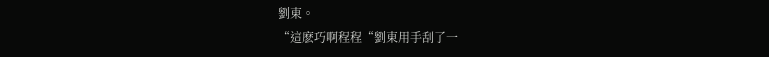劉東。
“這麽巧啊程程“劉東用手刮了一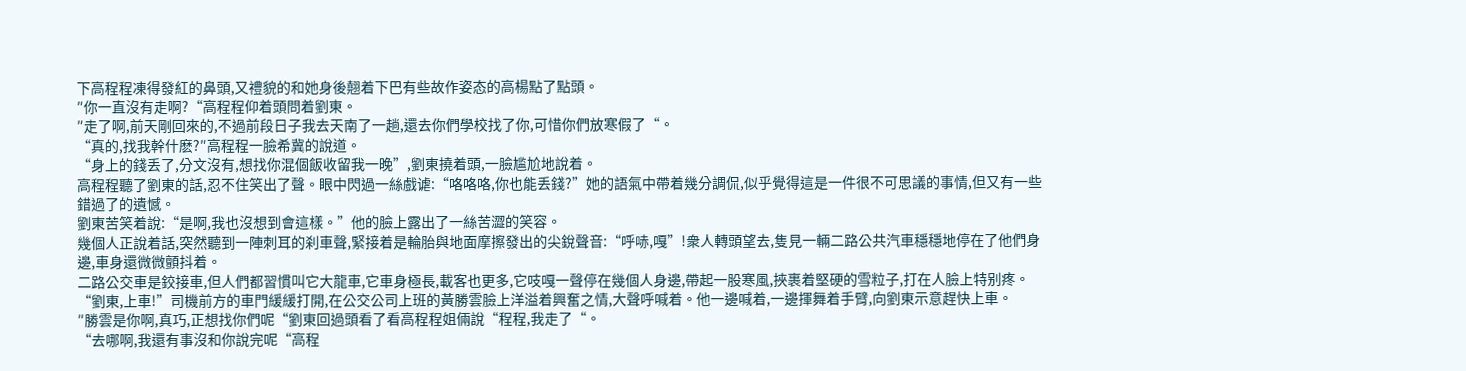下高程程凍得發紅的鼻頭,又禮貌的和她身後翹着下巴有些故作姿态的高楊點了點頭。
″你一直沒有走啊?“高程程仰着頭問着劉東。
″走了啊,前天剛回來的,不過前段日子我去天南了一趟,還去你們學校找了你,可惜你們放寒假了“。
“真的,找我幹什麽?″高程程一臉希冀的說道。
“身上的錢丢了,分文沒有,想找你混個飯收留我一晚”,劉東撓着頭,一臉尴尬地說着。
高程程聽了劉東的話,忍不住笑出了聲。眼中閃過一絲戲谑:“咯咯咯,你也能丢錢?”她的語氣中帶着幾分調侃,似乎覺得這是一件很不可思議的事情,但又有一些錯過了的遺憾。
劉東苦笑着說:“是啊,我也沒想到會這樣。”他的臉上露出了一絲苦澀的笑容。
幾個人正說着話,突然聽到一陣刺耳的刹車聲,緊接着是輪胎與地面摩擦發出的尖銳聲音:“呼哧,嘎”!衆人轉頭望去,隻見一輛二路公共汽車穩穩地停在了他們身邊,車身還微微顫抖着。
二路公交車是鉸接車,但人們都習慣叫它大龍車,它車身極長,載客也更多,它吱嘎一聲停在幾個人身邊,帶起一股寒風,挾裹着堅硬的雪粒子,打在人臉上特别疼。
“劉東,上車!”司機前方的車門緩緩打開,在公交公司上班的黃勝雲臉上洋溢着興奮之情,大聲呼喊着。他一邊喊着,一邊揮舞着手臂,向劉東示意趕快上車。
″勝雲是你啊,真巧,正想找你們呢“劉東回過頭看了看高程程姐倆說“程程,我走了“。
“去哪啊,我還有事沒和你說完呢“高程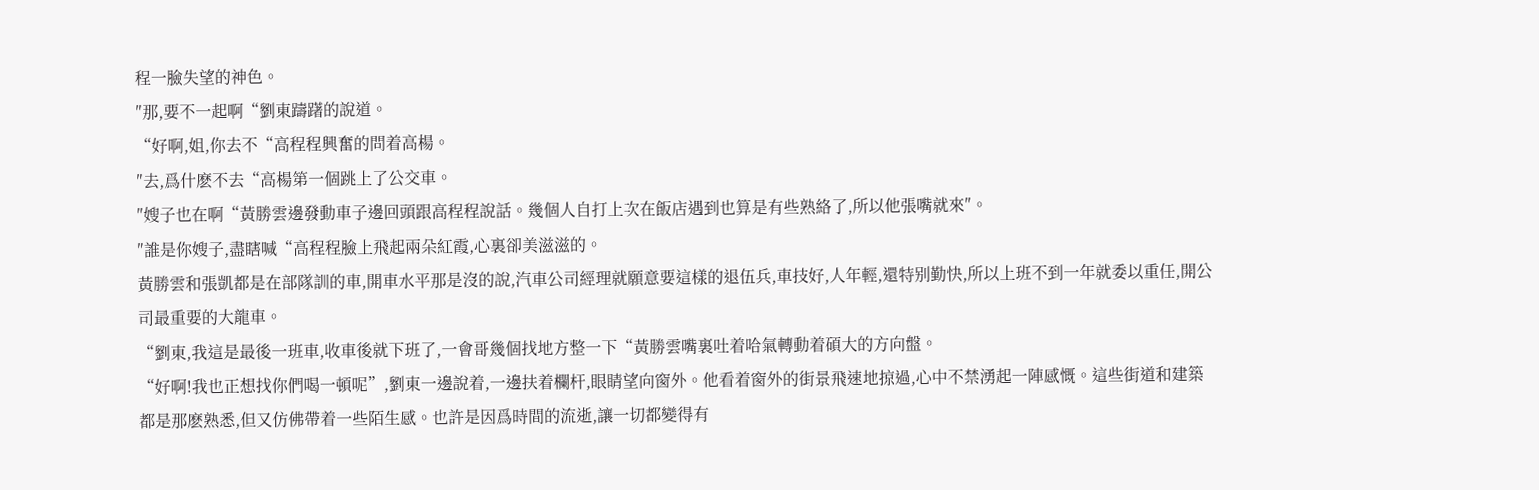程一臉失望的神色。
″那,要不一起啊“劉東躊躇的說道。
“好啊,姐,你去不“高程程興奮的問着高楊。
″去,爲什麽不去“高楊第一個跳上了公交車。
″嫂子也在啊“黃勝雲邊發動車子邊回頭跟高程程說話。幾個人自打上次在飯店遇到也算是有些熟絡了,所以他張嘴就來″。
″誰是你嫂子,盡瞎喊“高程程臉上飛起兩朵紅霞,心裏卻美滋滋的。
黃勝雲和張凱都是在部隊訓的車,開車水平那是沒的說,汽車公司經理就願意要這樣的退伍兵,車技好,人年輕,還特别勤快,所以上班不到一年就委以重任,開公司最重要的大龍車。
“劉東,我這是最後一班車,收車後就下班了,一會哥幾個找地方整一下“黃勝雲嘴裏吐着哈氣轉動着碩大的方向盤。
“好啊!我也正想找你們喝一頓呢”,劉東一邊說着,一邊扶着欄杆,眼睛望向窗外。他看着窗外的街景飛速地掠過,心中不禁湧起一陣感慨。這些街道和建築都是那麽熟悉,但又仿佛帶着一些陌生感。也許是因爲時間的流逝,讓一切都變得有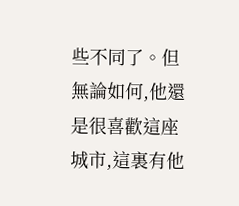些不同了。但無論如何,他還是很喜歡這座城市,這裏有他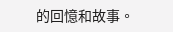的回憶和故事。